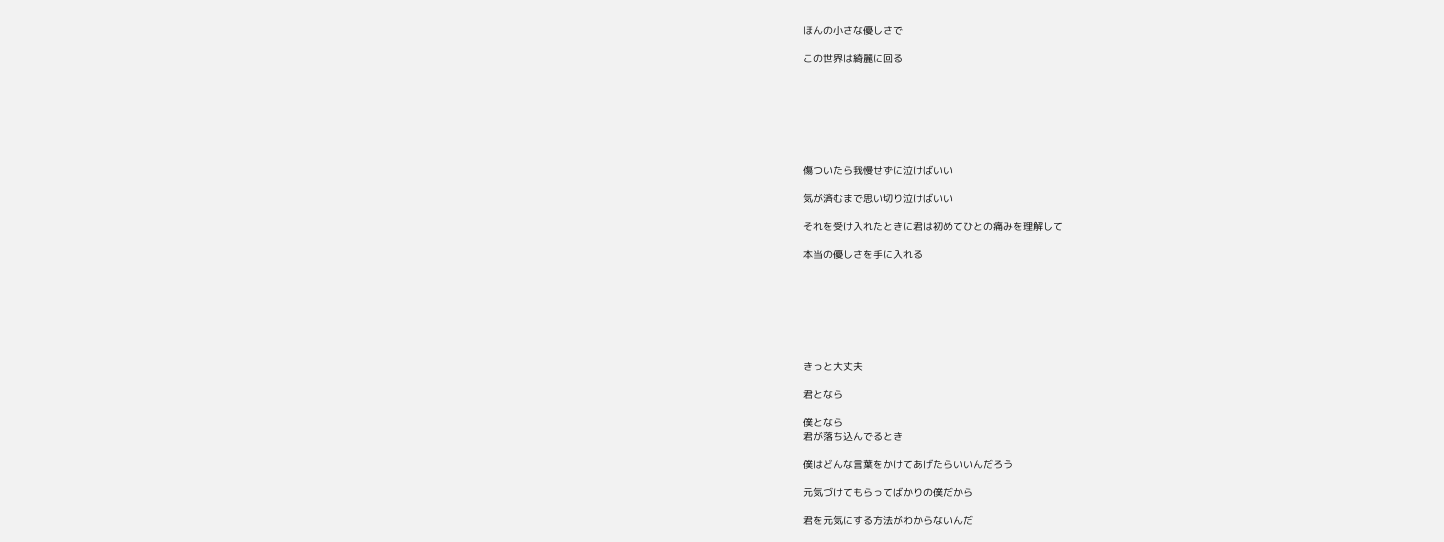ほんの小さな優しさで

この世界は綺麗に回る







傷ついたら我慢せずに泣けばいい

気が済むまで思い切り泣けばいい

それを受け入れたときに君は初めてひとの痛みを理解して

本当の優しさを手に入れる







きっと大丈夫

君となら

僕となら
君が落ち込んでるとき

僕はどんな言葉をかけてあげたらいいんだろう

元気づけてもらってばかりの僕だから

君を元気にする方法がわからないんだ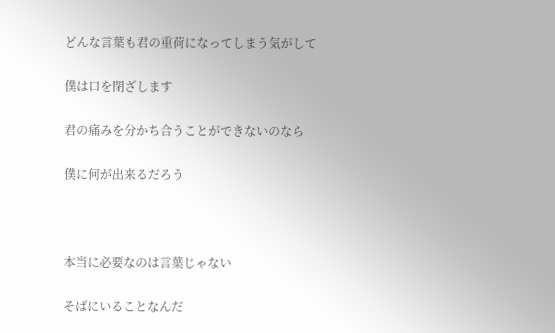どんな言葉も君の重荷になってしまう気がして

僕は口を閉ざします

君の痛みを分かち合うことができないのなら

僕に何が出来るだろう



本当に必要なのは言葉じゃない

そばにいることなんだ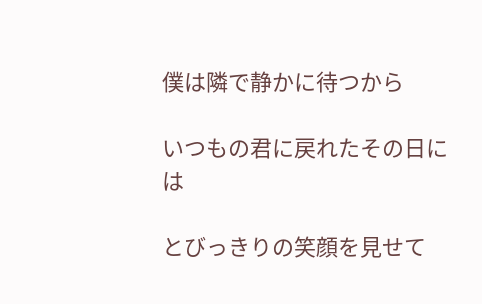僕は隣で静かに待つから

いつもの君に戻れたその日には

とびっきりの笑顔を見せて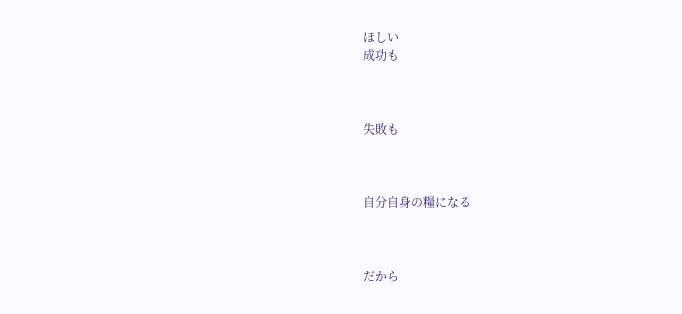ほしい
成功も



失敗も



自分自身の糧になる



だから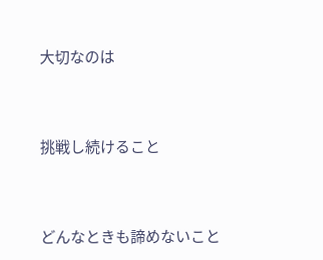大切なのは



挑戦し続けること



どんなときも諦めないこと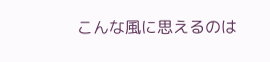こんな風に思えるのは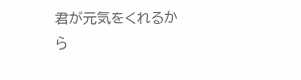君が元気をくれるから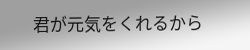君が元気をくれるから